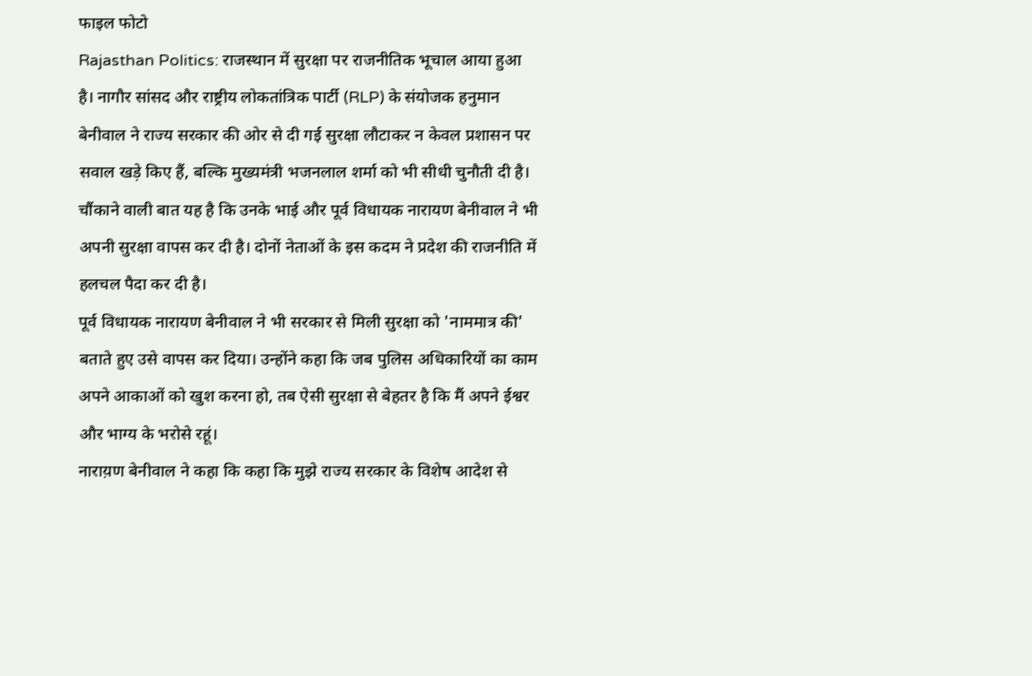फाइल फोटो
Rajasthan Politics: राजस्थान में सुरक्षा पर राजनीतिक भूचाल आया हुआ है। नागौर सांसद और राष्ट्रीय लोकतांत्रिक पार्टी (RLP) के संयोजक हनुमान बेनीवाल ने राज्य सरकार की ओर से दी गई सुरक्षा लौटाकर न केवल प्रशासन पर सवाल खड़े किए हैं, बल्कि मुख्यमंत्री भजनलाल शर्मा को भी सीधी चुनौती दी है।
चौंकाने वाली बात यह है कि उनके भाई और पूर्व विधायक नारायण बेनीवाल ने भी अपनी सुरक्षा वापस कर दी है। दोनों नेताओं के इस कदम ने प्रदेश की राजनीति में हलचल पैदा कर दी है।
पूर्व विधायक नारायण बेनीवाल ने भी सरकार से मिली सुरक्षा को 'नाममात्र की' बताते हुए उसे वापस कर दिया। उन्होंने कहा कि जब पुलिस अधिकारियों का काम अपने आकाओं को खुश करना हो, तब ऐसी सुरक्षा से बेहतर है कि मैं अपने ईश्वर और भाग्य के भरोसे रहूं।
नाराय़ण बेनीवाल ने कहा कि कहा कि मुझे राज्य सरकार के विशेष आदेश से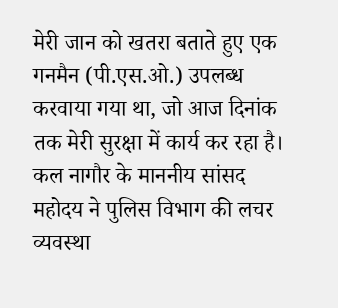मेरी जान को खतरा बताते हुए एक गनमैन (पी.एस.ओ.) उपलब्ध करवाया गया था, जो आज दिनांक तक मेरी सुरक्षा में कार्य कर रहा है। कल नागौर के माननीय सांसद महोदय ने पुलिस विभाग की लचर व्यवस्था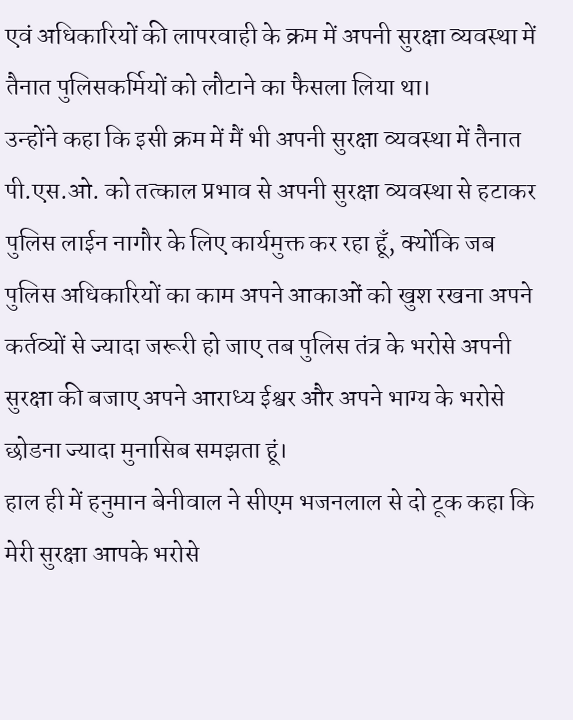एवं अधिकारियों की लापरवाही के क्रम में अपनी सुरक्षा व्यवस्था में तैनात पुलिसकर्मियों को लौटाने का फैसला लिया था।
उन्होंने कहा कि इसी क्रम में मैं भी अपनी सुरक्षा व्यवस्था में तैनात पी.एस.ओ. को तत्काल प्रभाव से अपनी सुरक्षा व्यवस्था से हटाकर पुलिस लाईन नागौर के लिए कार्यमुक्त कर रहा हूँ, क्योंकि जब पुलिस अधिकारियों का काम अपने आकाओं को खुश रखना अपने कर्तव्यों से ज्यादा जरूरी हो जाए तब पुलिस तंत्र के भरोसे अपनी सुरक्षा की बजाए अपने आराध्य ईश्वर और अपने भाग्य के भरोसे छोडना ज्यादा मुनासिब समझता हूं।
हाल ही में हनुमान बेनीवाल ने सीएम भजनलाल से दो टूक कहा कि मेरी सुरक्षा आपके भरोसे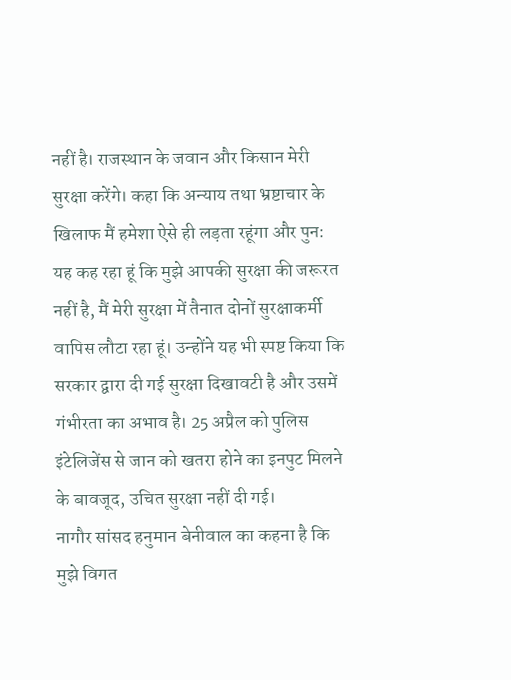नहीं है। राजस्थान के जवान और किसान मेरी सुरक्षा करेंगे। कहा कि अन्याय तथा भ्रष्टाचार के खिलाफ मैं हमेशा ऐसे ही लड़ता रहूंगा और पुन: यह कह रहा हूं कि मुझे आपकी सुरक्षा की जरूरत नहीं है, मैं मेरी सुरक्षा में तैनात दोनों सुरक्षाकर्मी वापिस लौटा रहा हूं। उन्होंने यह भी स्पष्ट किया कि सरकार द्वारा दी गई सुरक्षा दिखावटी है और उसमें गंभीरता का अभाव है। 25 अप्रैल को पुलिस इंटेलिजेंस से जान को खतरा होने का इनपुट मिलने के बावजूद, उचित सुरक्षा नहीं दी गई।
नागौर सांसद हनुमान बेनीवाल का कहना है कि मुझे विगत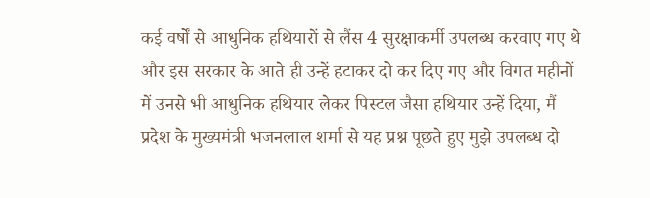कई वर्षों से आधुनिक हथियारों से लैंस 4 सुरक्षाकर्मी उपलब्ध करवाए गए थे और इस सरकार के आते ही उन्हें हटाकर दो कर दिए गए और विगत महीनों में उनसे भी आधुनिक हथियार लेकर पिस्टल जैसा हथियार उन्हें दिया, मैं प्रदेश के मुख्यमंत्री भजनलाल शर्मा से यह प्रश्न पूछते हुए मुझे उपलब्ध दो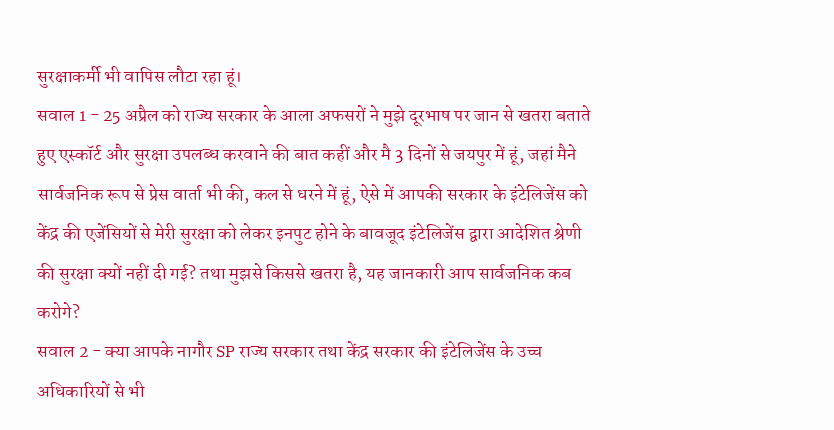सुरक्षाकर्मी भी वापिस लौटा रहा हूं।
सवाल 1 - 25 अप्रैल को राज्य सरकार के आला अफसरों ने मुझे दूरभाष पर जान से खतरा बताते हुए एस्कॉर्ट और सुरक्षा उपलब्ध करवाने की बात कहीं और मै 3 दिनों से जयपुर में हूं, जहां मैने सार्वजनिक रूप से प्रेस वार्ता भी की, कल से धरने में हूं, ऐसे में आपकी सरकार के इंटेलिजेंस को केंद्र की एजेंसियों से मेरी सुरक्षा को लेकर इनपुट होने के बावजूद इंटेलिजेंस द्वारा आदेशित श्रेणी की सुरक्षा क्यों नहीं दी गई? तथा मुझसे किससे खतरा है, यह जानकारी आप सार्वजनिक कब करोगे?
सवाल 2 - क्या आपके नागौर SP राज्य सरकार तथा केंद्र सरकार की इंटेलिजेंस के उच्च अधिकारियों से भी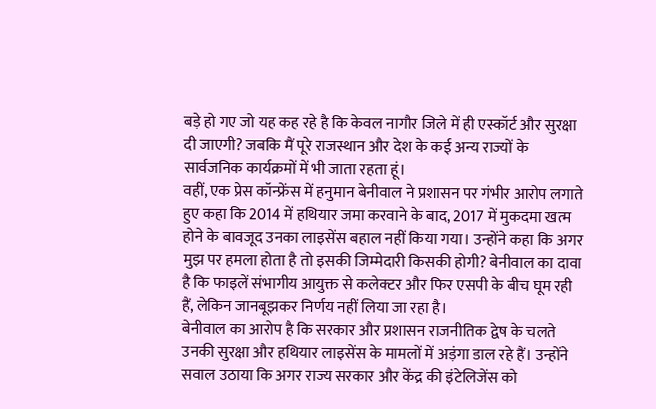बड़े हो गए जो यह कह रहे है कि केवल नागौर जिले में ही एस्कॉर्ट और सुरक्षा दी जाएगी? जबकि मैं पूरे राजस्थान और देश के कई अन्य राज्यों के सार्वजनिक कार्यक्रमों में भी जाता रहता हूं।
वहीं, एक प्रेस कॉन्फ्रेंस में हनुमान बेनीवाल ने प्रशासन पर गंभीर आरोप लगाते हुए कहा कि 2014 में हथियार जमा करवाने के बाद, 2017 में मुकदमा खत्म होने के बावजूद उनका लाइसेंस बहाल नहीं किया गया। उन्होंने कहा कि अगर मुझ पर हमला होता है तो इसकी जिम्मेदारी किसकी होगी? बेनीवाल का दावा है कि फाइलें संभागीय आयुक्त से कलेक्टर और फिर एसपी के बीच घूम रही हैं, लेकिन जानबूझकर निर्णय नहीं लिया जा रहा है।
बेनीवाल का आरोप है कि सरकार और प्रशासन राजनीतिक द्वेष के चलते उनकी सुरक्षा और हथियार लाइसेंस के मामलों में अड़ंगा डाल रहे हैं। उन्होंने सवाल उठाया कि अगर राज्य सरकार और केंद्र की इंटेलिजेंस को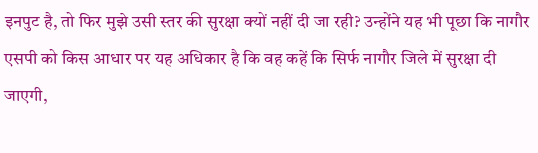इनपुट है, तो फिर मुझे उसी स्तर की सुरक्षा क्यों नहीं दी जा रही? उन्होंने यह भी पूछा कि नागौर एसपी को किस आधार पर यह अधिकार है कि वह कहें कि सिर्फ नागौर जिले में सुरक्षा दी जाएगी,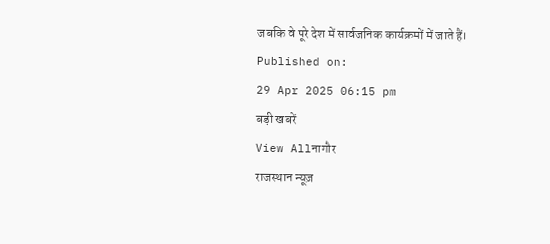जबकि वे पूरे देश में सार्वजनिक कार्यक्रमों में जाते हैं।
Published on:
29 Apr 2025 06:15 pm
बड़ी खबरें
View Allनागौर
राजस्थान न्यूज़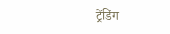ट्रेंडिंग